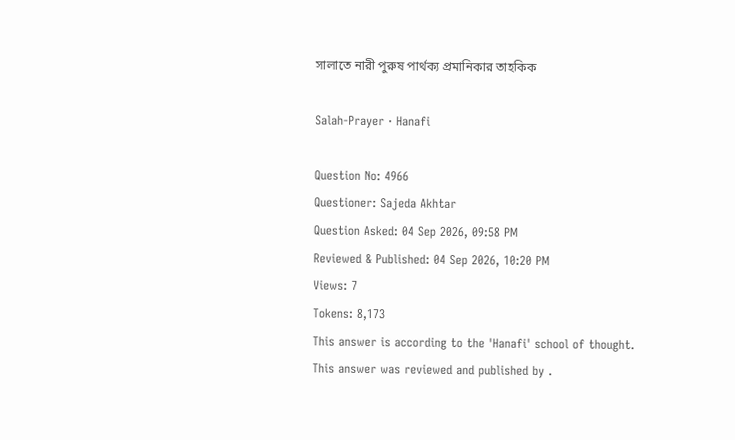সালাতে নারী পুরুষ পার্থক্য প্রমানিকার তাহকিক

Salah-Prayer · Hanafi

Question No: 4966
Questioner: Sajeda Akhtar
Question Asked: 04 Sep 2026, 09:58 PM
Reviewed & Published: 04 Sep 2026, 10:20 PM
Views: 7
Tokens: 8,173
This answer is according to the 'Hanafi' school of thought.
This answer was reviewed and published by .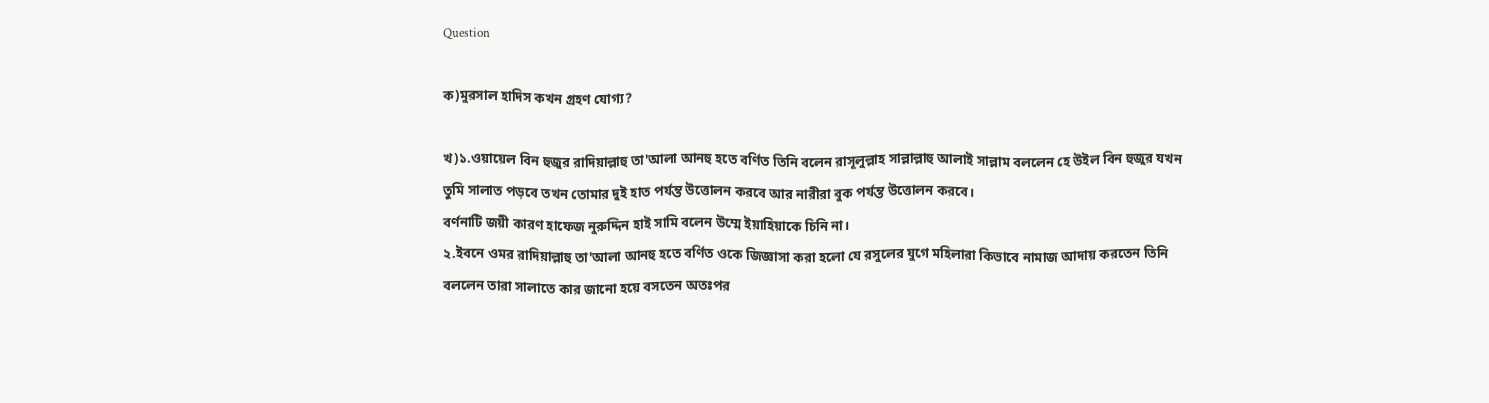Question

ক)মুরসাল হাদিস কখন গ্রহণ যোগ্য?

খ)১.ওয়ায়েল বিন হুজুর রাদিয়াল্লাহু তা'আলা আনহু হতে বর্ণিত তিনি বলেন রাসূলুল্লাহ সাল্লাল্লাহু আলাই সাল্লাম বললেন হে উইল বিন হুজুর যখন তুমি সালাত পড়বে তখন তোমার দুই হাত পর্যন্ত উত্তোলন করবে আর নারীরা বুক পর্যন্ত উত্তোলন করবে।
বর্ণনাটি জয়ী কারণ হাফেজ নুরুদ্দিন হাই সামি বলেন উম্মে ইয়াহিয়াকে চিনি না।
২.ইবনে ওমর রাদিয়াল্লাহু তা'আলা আনহু হতে বর্ণিত ওকে জিজ্ঞাসা করা হলো যে রসুলের যুগে মহিলারা কিভাবে নামাজ আদায় করতেন তিনি বললেন তারা সালাতে কার জানো হয়ে বসতেন অতঃপর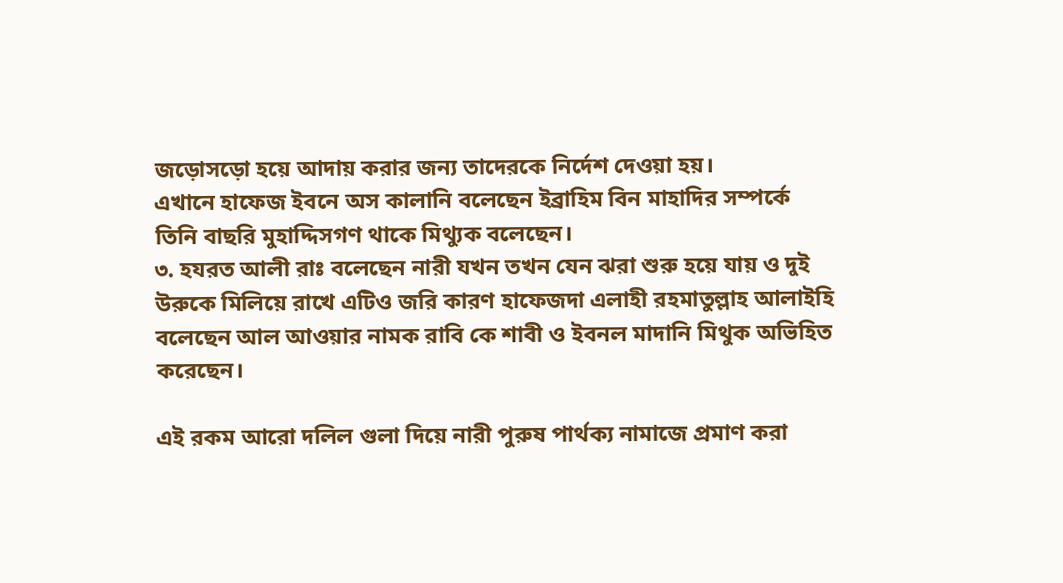জড়োসড়ো হয়ে আদায় করার জন্য তাদেরকে নির্দেশ দেওয়া হয়।
এখানে হাফেজ ইবনে অস কালানি বলেছেন ইব্রাহিম বিন মাহাদির সম্পর্কে তিনি বাছরি মুহাদ্দিসগণ থাকে মিথ্যুক বলেছেন।
৩. হযরত আলী রাঃ বলেছেন নারী যখন তখন যেন ঝরা শুরু হয়ে যায় ও দুই উরুকে মিলিয়ে রাখে এটিও জরি কারণ হাফেজদা এলাহী রহমাতুল্লাহ আলাইহি বলেছেন আল আওয়ার নামক রাবি কে শাবী ও ইবনল মাদানি মিথুক অভিহিত করেছেন।

এই রকম আরো দলিল গুলা দিয়ে নারী পুরুষ পার্থক্য নামাজে প্রমাণ করা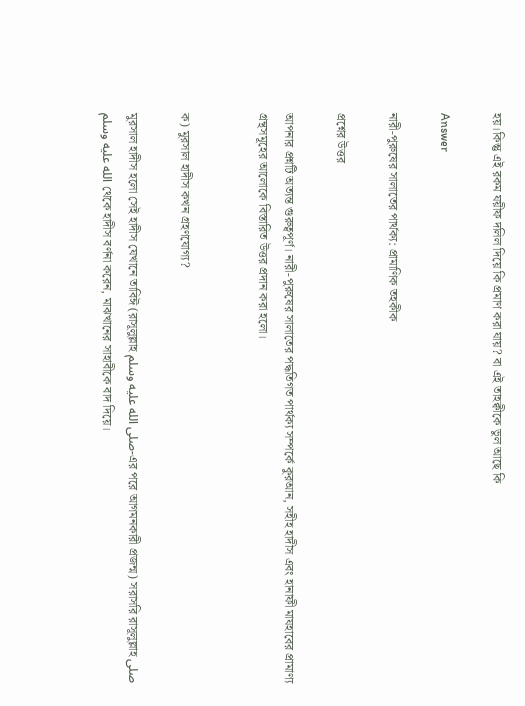হয়।কিন্তু এই রকম যয়ীফ দলিল দিয়ে কি প্রমাণ করা যায়? বা এই তাহক্বীকে ভুল আছে কি

Answer

নারী-পুরুষের সালাতের পার্থক্য: প্রামাণিক তহকীক

প্রশ্নের উত্তর

আপনার প্রশ্নটি অত্যন্ত গুরুত্বপূর্ণ। নারী-পুরুষের সালাতের পদ্ধতিগত পার্থক্য সম্পর্কে কুরআন, সহীহ হাদীস এবং হানাফী মাযহাবের প্রামাণ্য গ্রন্থসমূহের আলোকে বিস্তারিত উত্তর প্রদান করা হলো।


ক) মুরসাল হাদীস কখন গ্রহণযোগ্য?

মুরসাল হাদীস হলো সেই হাদীস যেখানে তাবিঈ (রাসূলুল্লাহ صلى الله عليه وسلم-এর পরে আগমনকারী প্রজন্ম) সরাসরি রাসূলুল্লাহ صلى الله عليه وسلم থেকে হাদীস বর্ণনা করেন, মাঝখানের সাহাবীকে বাদ দিয়ে।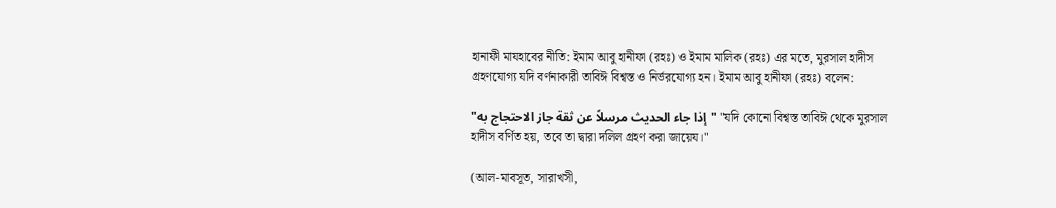হানাফী মাযহাবের নীতি: ইমাম আবু হানীফা (রহঃ) ও ইমাম মালিক (রহঃ) এর মতে, মুরসাল হাদীস গ্রহণযোগ্য যদি বর্ণনাকারী তাবিঈ বিশ্বস্ত ও নির্ভরযোগ্য হন। ইমাম আবু হানীফা (রহঃ) বলেন:

"إذا جاء الحديث مرسلاً عن ثقة جاز الاحتجاج به" "যদি কোনো বিশ্বস্ত তাবিঈ থেকে মুরসাল হাদীস বর্ণিত হয়, তবে তা দ্বারা দলিল গ্রহণ করা জায়েয।"

(আল-মাবসূত, সারাখসী,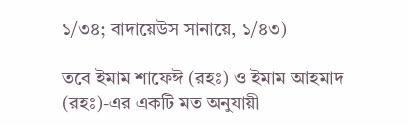১/৩৪; বাদায়েউস সানায়ে, ১/৪৩)

তবে ইমাম শাফেঈ (রহঃ) ও ইমাম আহমাদ (রহঃ)-এর একটি মত অনুযায়ী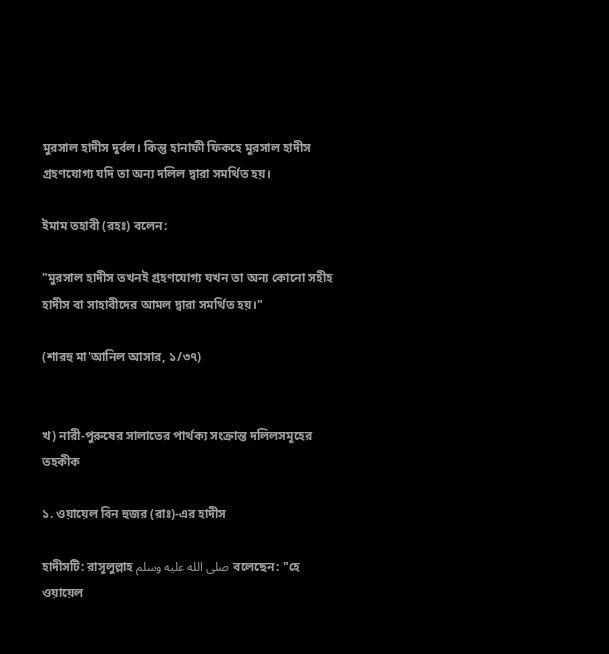মুরসাল হাদীস দুর্বল। কিন্তু হানাফী ফিকহে মুরসাল হাদীস গ্রহণযোগ্য যদি তা অন্য দলিল দ্বারা সমর্থিত হয়।

ইমাম তহাবী (রহঃ) বলেন:

"মুরসাল হাদীস তখনই গ্রহণযোগ্য যখন তা অন্য কোনো সহীহ হাদীস বা সাহাবীদের আমল দ্বারা সমর্থিত হয়।"

(শারহু মা'আনিল আসার, ১/৩৭)


খ) নারী-পুরুষের সালাতের পার্থক্য সংক্রান্ত দলিলসমূহের তহকীক

১. ওয়ায়েল বিন হুজর (রাঃ)-এর হাদীস

হাদীসটি: রাসূলুল্লাহ صلى الله عليه وسلم বলেছেন: "হে ওয়ায়েল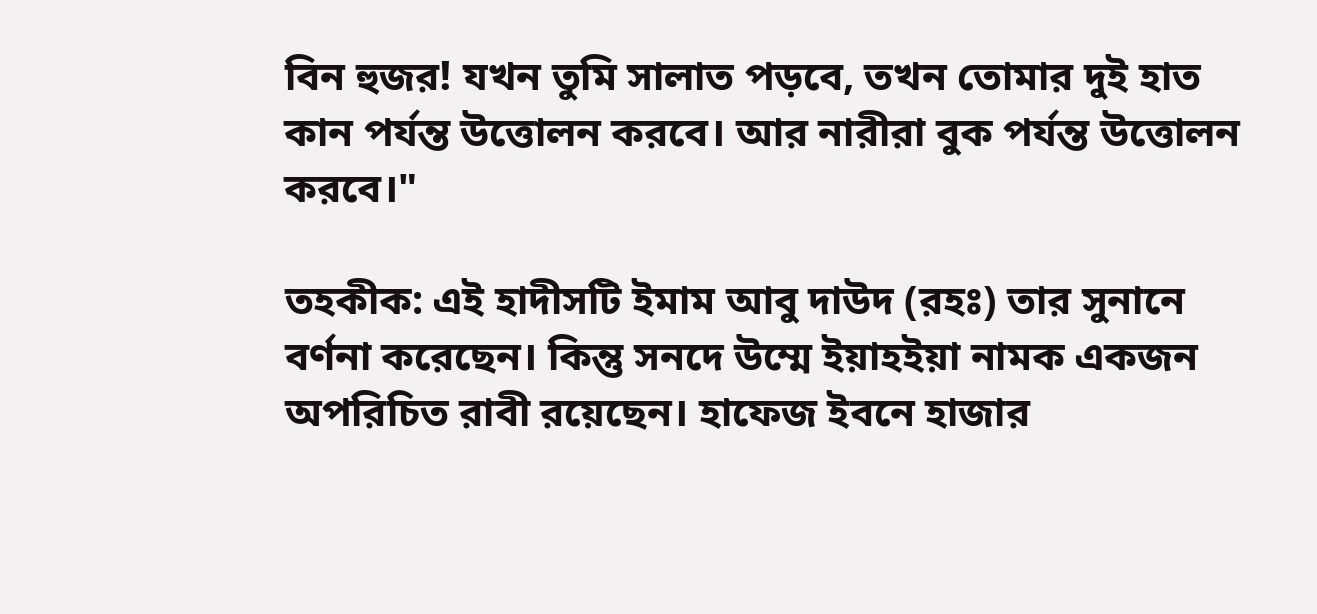বিন হুজর! যখন তুমি সালাত পড়বে, তখন তোমার দুই হাত কান পর্যন্ত উত্তোলন করবে। আর নারীরা বুক পর্যন্ত উত্তোলন করবে।"

তহকীক: এই হাদীসটি ইমাম আবু দাউদ (রহঃ) তার সুনানে বর্ণনা করেছেন। কিন্তু সনদে উম্মে ইয়াহইয়া নামক একজন অপরিচিত রাবী রয়েছেন। হাফেজ ইবনে হাজার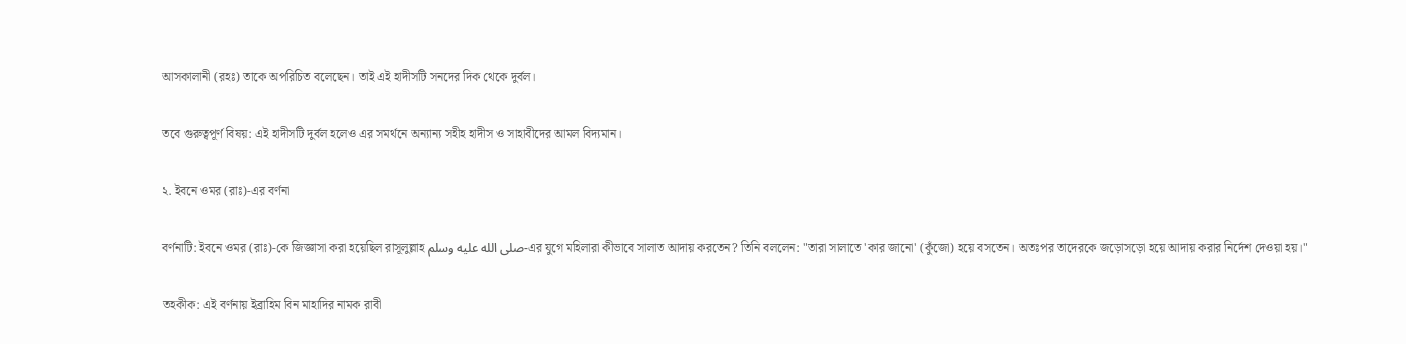আসকালানী (রহঃ) তাকে অপরিচিত বলেছেন। তাই এই হাদীসটি সনদের দিক থেকে দুর্বল।

তবে গুরুত্বপূর্ণ বিষয়: এই হাদীসটি দুর্বল হলেও এর সমর্থনে অন্যান্য সহীহ হাদীস ও সাহাবীদের আমল বিদ্যমান।

২. ইবনে ওমর (রাঃ)-এর বর্ণনা

বর্ণনাটি: ইবনে ওমর (রাঃ)-কে জিজ্ঞাসা করা হয়েছিল রাসূলুল্লাহ صلى الله عليه وسلم-এর যুগে মহিলারা কীভাবে সালাত আদায় করতেন? তিনি বললেন: "তারা সালাতে 'কার জানো' (কুঁজো) হয়ে বসতেন। অতঃপর তাদেরকে জড়োসড়ো হয়ে আদায় করার নির্দেশ দেওয়া হয়।"

তহকীক: এই বর্ণনায় ইব্রাহিম বিন মাহাদির নামক রাবী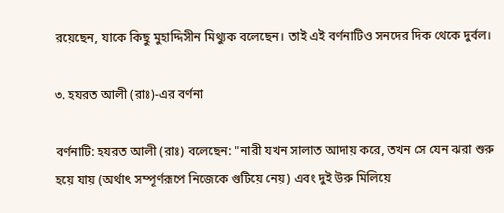রয়েছেন, যাকে কিছু মুহাদ্দিসীন মিথ্যুক বলেছেন। তাই এই বর্ণনাটিও সনদের দিক থেকে দুর্বল।

৩. হযরত আলী (রাঃ)-এর বর্ণনা

বর্ণনাটি: হযরত আলী (রাঃ) বলেছেন: "নারী যখন সালাত আদায় করে, তখন সে যেন ঝরা শুরু হয়ে যায় (অর্থাৎ সম্পূর্ণরূপে নিজেকে গুটিয়ে নেয়) এবং দুই উরু মিলিয়ে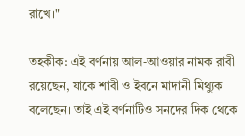রাখে।"

তহকীক: এই বর্ণনায় আল-আওয়ার নামক রাবী রয়েছেন, যাকে শাবী ও ইবনে মাদানী মিথ্যুক বলেছেন। তাই এই বর্ণনাটিও সনদের দিক থেকে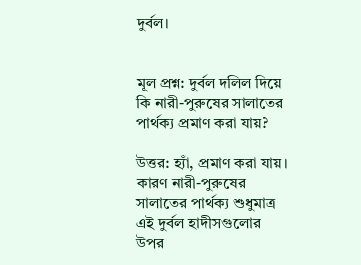দুর্বল।


মূল প্রশ্ন: দুর্বল দলিল দিয়ে কি নারী-পুরুষের সালাতের পার্থক্য প্রমাণ করা যায়?

উত্তর: হ্যাঁ, প্রমাণ করা যায়। কারণ নারী-পুরুষের সালাতের পার্থক্য শুধুমাত্র এই দুর্বল হাদীসগুলোর উপর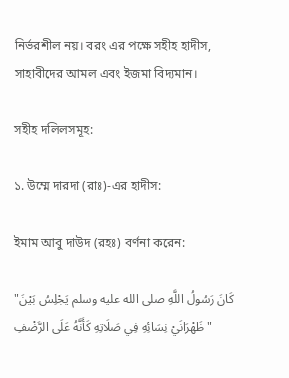নির্ভরশীল নয়। বরং এর পক্ষে সহীহ হাদীস, সাহাবীদের আমল এবং ইজমা বিদ্যমান।

সহীহ দলিলসমূহ:

১. উম্মে দারদা (রাঃ)-এর হাদীস:

ইমাম আবু দাউদ (রহঃ) বর্ণনা করেন:

"كَانَ رَسُولُ اللَّهِ صلى الله عليه وسلم يَجْلِسُ بَيْنَ ظَهْرَانَيْ نِسَائِهِ فِي صَلَاتِهِ كَأَنَّهُ عَلَى الرَّضْفِ"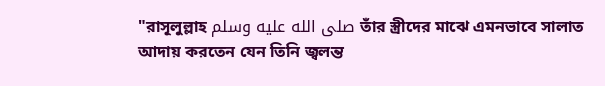"রাসূলুল্লাহ صلى الله عليه وسلم তাঁর স্ত্রীদের মাঝে এমনভাবে সালাত আদায় করতেন যেন তিনি জ্বলন্ত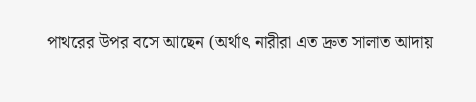পাথরের উপর বসে আছেন (অর্থাৎ নারীরা এত দ্রুত সালাত আদায়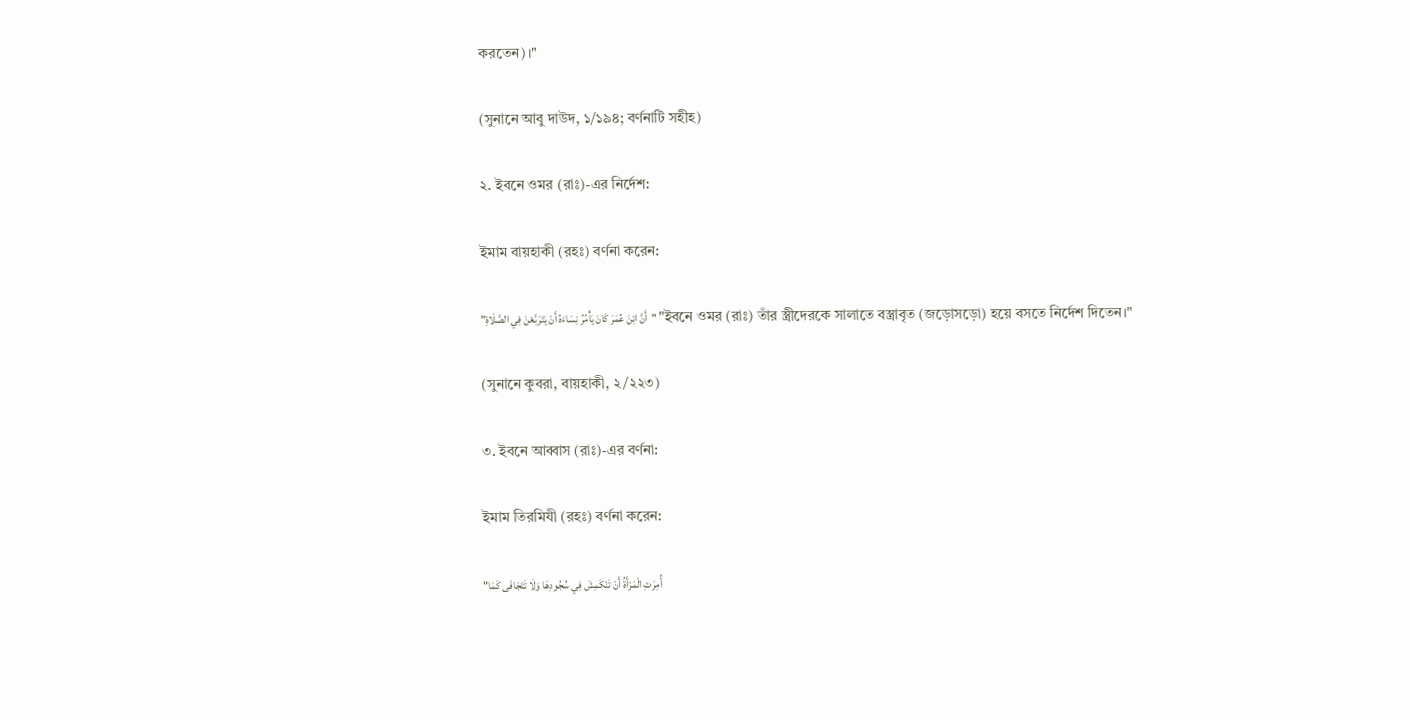করতেন)।"

(সুনানে আবু দাউদ, ১/১৯৪; বর্ণনাটি সহীহ)

২. ইবনে ওমর (রাঃ)-এর নির্দেশ:

ইমাম বায়হাকী (রহঃ) বর্ণনা করেন:

"أَنَّ ابْنَ عُمَرَ كَانَ يَأْمُرُ نِسَاءَهُ أَنْ يَتَرَبَّعْنَ فِي الصَّلَاةِ" "ইবনে ওমর (রাঃ) তাঁর স্ত্রীদেরকে সালাতে বস্ত্রাবৃত (জড়োসড়ো) হয়ে বসতে নির্দেশ দিতেন।"

(সুনানে কুবরা, বায়হাকী, ২/২২৩)

৩. ইবনে আব্বাস (রাঃ)-এর বর্ণনা:

ইমাম তিরমিযী (রহঃ) বর্ণনা করেন:

"أُمِرَتِ الْمَرْأَةُ أَنْ تَنْكَمِشَ فِي سُجُودِهَا وَلَا تَتَجَافَى كَمَا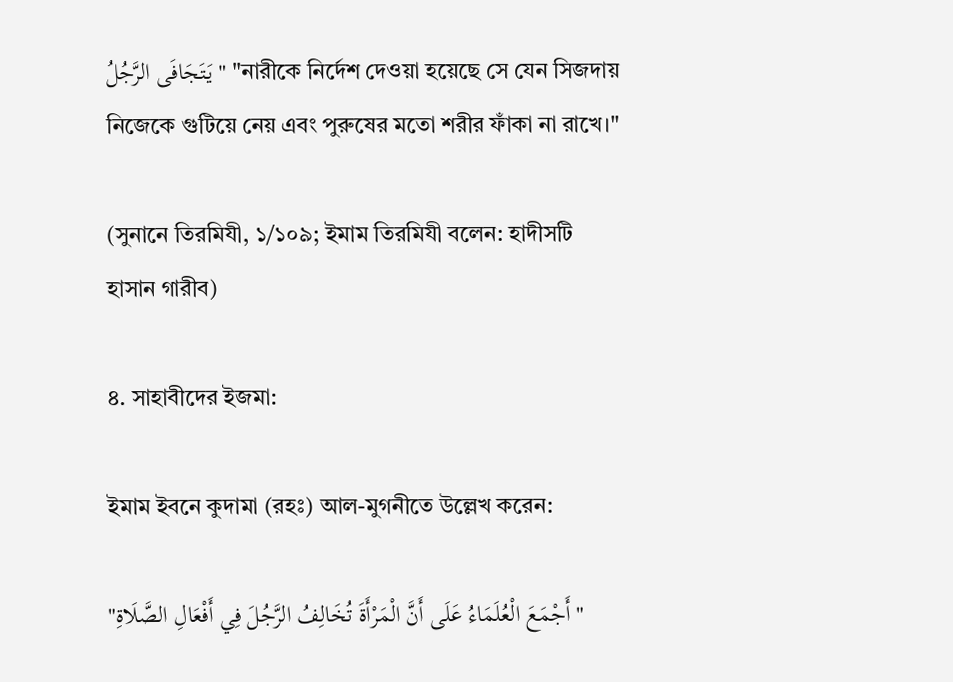يَتَجَافَى الرَّجُلُ" "নারীকে নির্দেশ দেওয়া হয়েছে সে যেন সিজদায় নিজেকে গুটিয়ে নেয় এবং পুরুষের মতো শরীর ফাঁকা না রাখে।"

(সুনানে তিরমিযী, ১/১০৯; ইমাম তিরমিযী বলেন: হাদীসটি হাসান গারীব)

৪. সাহাবীদের ইজমা:

ইমাম ইবনে কুদামা (রহঃ) আল-মুগনীতে উল্লেখ করেন:

"أَجْمَعَ الْعُلَمَاءُ عَلَى أَنَّ الْمَرْأَةَ تُخَالِفُ الرَّجُلَ فِي أَفْعَالِ الصَّلَاةِ"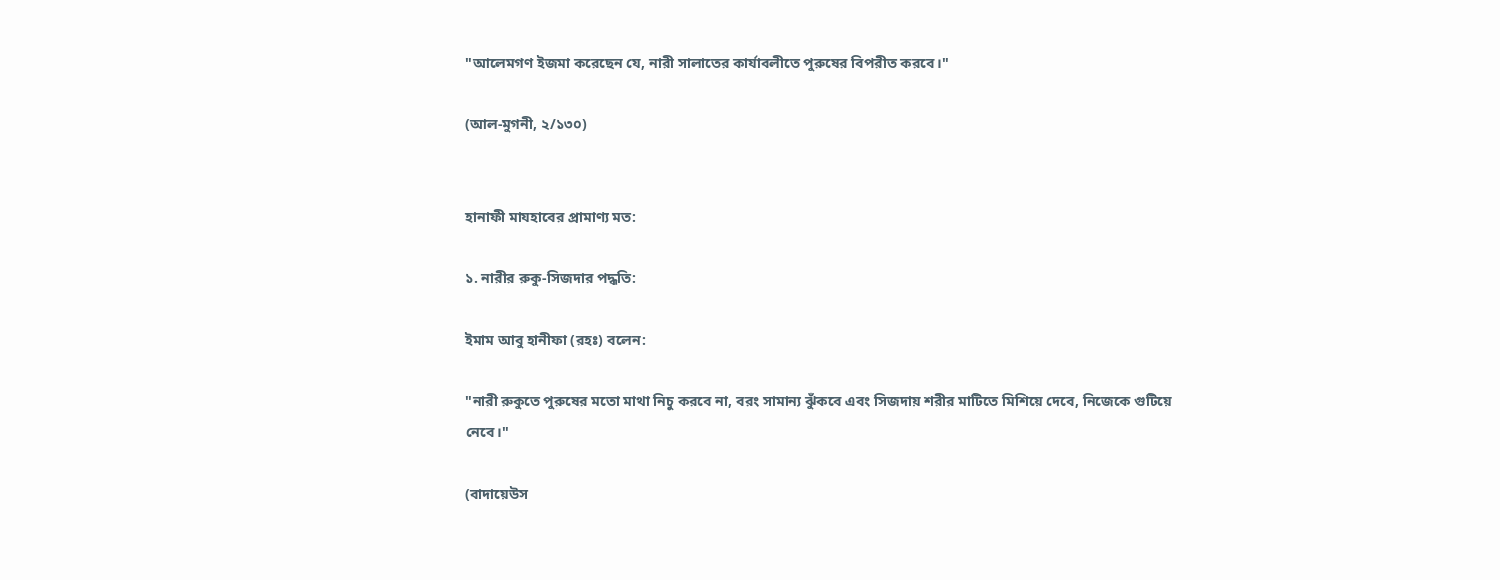"আলেমগণ ইজমা করেছেন যে, নারী সালাতের কার্যাবলীতে পুরুষের বিপরীত করবে।"

(আল-মুগনী, ২/১৩০)


হানাফী মাযহাবের প্রামাণ্য মত:

১. নারীর রুকু-সিজদার পদ্ধতি:

ইমাম আবু হানীফা (রহঃ) বলেন:

"নারী রুকুতে পুরুষের মতো মাথা নিচু করবে না, বরং সামান্য ঝুঁকবে এবং সিজদায় শরীর মাটিতে মিশিয়ে দেবে, নিজেকে গুটিয়ে নেবে।"

(বাদায়েউস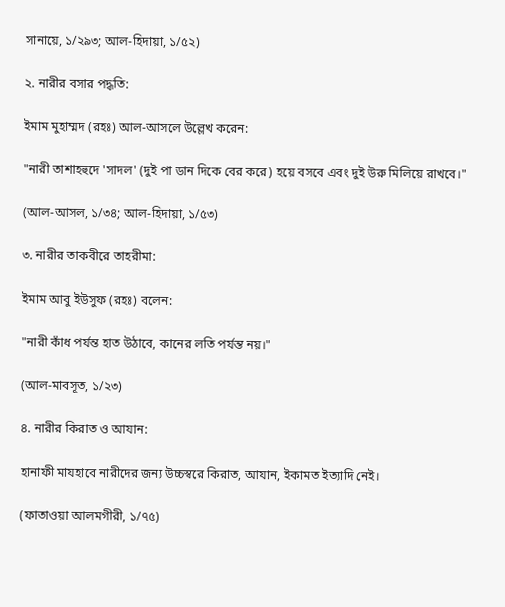সানায়ে, ১/২৯৩; আল-হিদায়া, ১/৫২)

২. নারীর বসার পদ্ধতি:

ইমাম মুহাম্মদ (রহঃ) আল-আসলে উল্লেখ করেন:

"নারী তাশাহহুদে 'সাদল' (দুই পা ডান দিকে বের করে) হয়ে বসবে এবং দুই উরু মিলিয়ে রাখবে।"

(আল-আসল, ১/৩৪; আল-হিদায়া, ১/৫৩)

৩. নারীর তাকবীরে তাহরীমা:

ইমাম আবু ইউসুফ (রহঃ) বলেন:

"নারী কাঁধ পর্যন্ত হাত উঠাবে, কানের লতি পর্যন্ত নয়।"

(আল-মাবসূত, ১/২৩)

৪. নারীর কিরাত ও আযান:

হানাফী মাযহাবে নারীদের জন্য উচ্চস্বরে কিরাত, আযান, ইকামত ইত্যাদি নেই।

(ফাতাওয়া আলমগীরী, ১/৭৫)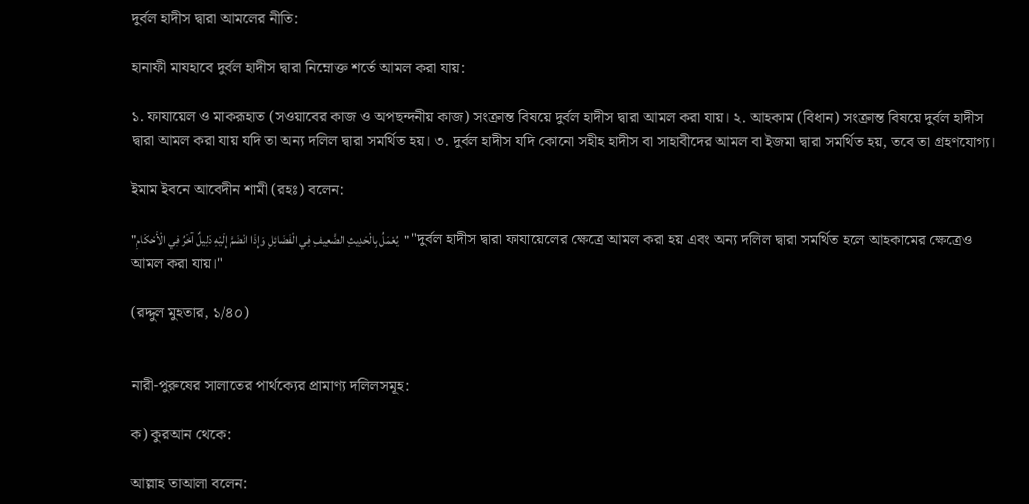দুর্বল হাদীস দ্বারা আমলের নীতি:

হানাফী মাযহাবে দুর্বল হাদীস দ্বারা নিম্নোক্ত শর্তে আমল করা যায়:

১. ফাযায়েল ও মাকরূহাত (সওয়াবের কাজ ও অপছন্দনীয় কাজ) সংক্রান্ত বিষয়ে দুর্বল হাদীস দ্বারা আমল করা যায়। ২. আহকাম (বিধান) সংক্রান্ত বিষয়ে দুর্বল হাদীস দ্বারা আমল করা যায় যদি তা অন্য দলিল দ্বারা সমর্থিত হয়। ৩. দুর্বল হাদীস যদি কোনো সহীহ হাদীস বা সাহাবীদের আমল বা ইজমা দ্বারা সমর্থিত হয়, তবে তা গ্রহণযোগ্য।

ইমাম ইবনে আবেদীন শামী (রহঃ) বলেন:

"يُعْمَلُ بِالْحَدِيثِ الضَّعِيفِ فِي الْفَضَائِلِ وَإِذَا انْضَمَّ إِلَيْهِ دَلِيلٌ آخَرُ فِي الْأَحْكَامِ" "দুর্বল হাদীস দ্বারা ফাযায়েলের ক্ষেত্রে আমল করা হয় এবং অন্য দলিল দ্বারা সমর্থিত হলে আহকামের ক্ষেত্রেও আমল করা যায়।"

(রদ্দুল মুহতার, ১/৪০)


নারী-পুরুষের সালাতের পার্থক্যের প্রামাণ্য দলিলসমূহ:

ক) কুরআন থেকে:

আল্লাহ তাআলা বলেন: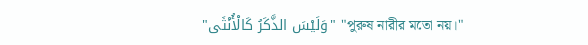"وَلَيْسَ الذَّكَرُ كَالْأُنْثَى" "পুরুষ নারীর মতো নয়।"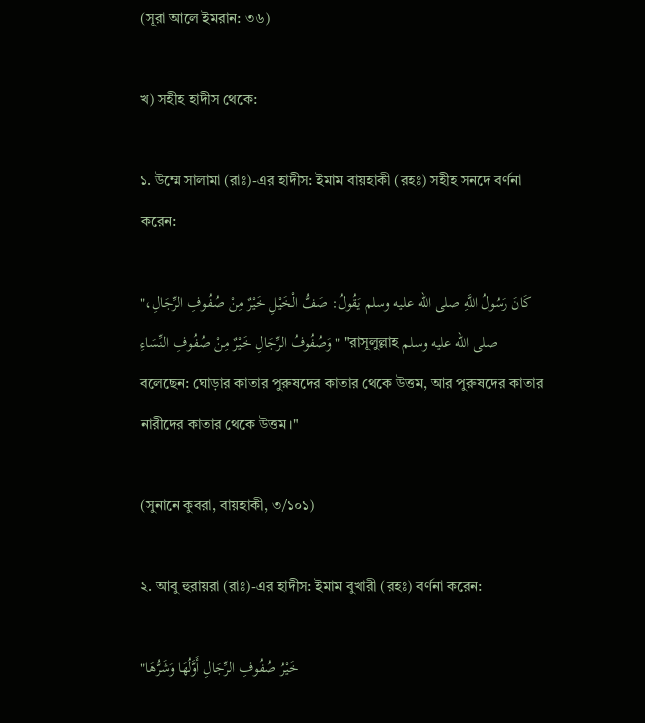(সূরা আলে ইমরান: ৩৬)

খ) সহীহ হাদীস থেকে:

১. উম্মে সালামা (রাঃ)-এর হাদীস: ইমাম বায়হাকী (রহঃ) সহীহ সনদে বর্ণনা করেন:

"كَانَ رَسُولُ اللَّهِ صلى الله عليه وسلم يَقُولُ: صَفُّ الْخَيْلِ خَيْرٌ مِنْ صُفُوفِ الرِّجَالِ، وَصُفُوفُ الرِّجَالِ خَيْرٌ مِنْ صُفُوفِ النِّسَاءِ" "রাসূলুল্লাহ صلى الله عليه وسلم বলেছেন: ঘোড়ার কাতার পুরুষদের কাতার থেকে উত্তম, আর পুরুষদের কাতার নারীদের কাতার থেকে উত্তম।"

(সুনানে কুবরা, বায়হাকী, ৩/১০১)

২. আবু হুরায়রা (রাঃ)-এর হাদীস: ইমাম বুখারী (রহঃ) বর্ণনা করেন:

"خَيْرُ صُفُوفِ الرِّجَالِ أَوَّلُهَا وَشَرُّهَا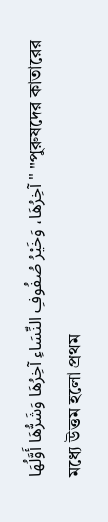آخِرُهَا، وَخَيْرُ صُفُوفِ النِّسَاءِ آخِرُهَا وَشَرُّهَا أَوَّلُهَا" "পুরুষদের কাতারের মধ্যে উত্তম হলো প্রথম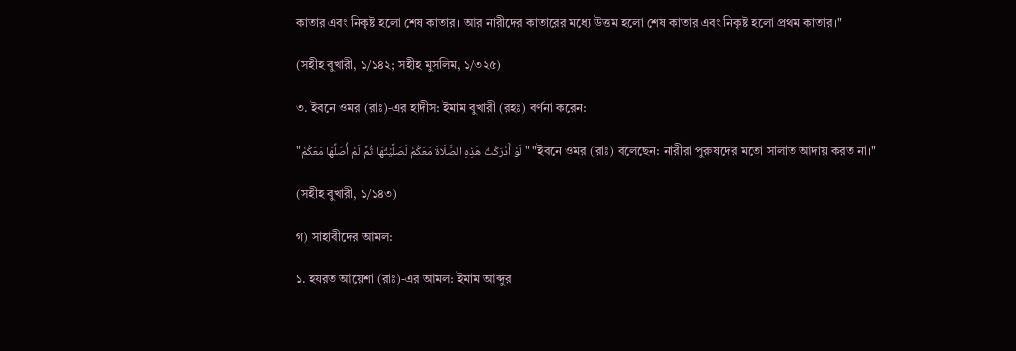কাতার এবং নিকৃষ্ট হলো শেষ কাতার। আর নারীদের কাতারের মধ্যে উত্তম হলো শেষ কাতার এবং নিকৃষ্ট হলো প্রথম কাতার।"

(সহীহ বুখারী, ১/১৪২; সহীহ মুসলিম, ১/৩২৫)

৩. ইবনে ওমর (রাঃ)-এর হাদীস: ইমাম বুখারী (রহঃ) বর্ণনা করেন:

"لَوْ أَدْرَكْتُ هَذِهِ الصَّلَاةَ مَعَكُمْ لَصَلَّيْتُهَا ثُمَّ لَمْ أُصَلِّهَا مَعَكُمْ" "ইবনে ওমর (রাঃ) বলেছেন: নারীরা পুরুষদের মতো সালাত আদায় করত না।"

(সহীহ বুখারী, ১/১৪৩)

গ) সাহাবীদের আমল:

১. হযরত আয়েশা (রাঃ)-এর আমল: ইমাম আব্দুর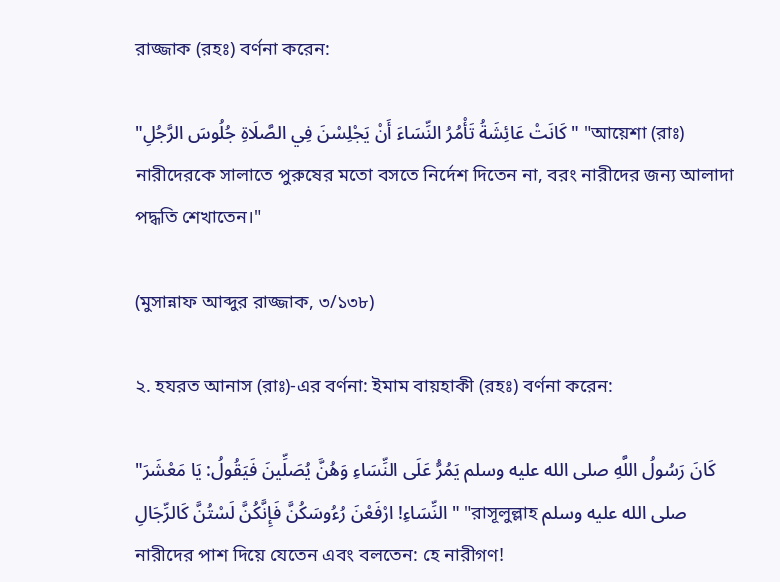রাজ্জাক (রহঃ) বর্ণনা করেন:

"كَانَتْ عَائِشَةُ تَأْمُرُ النِّسَاءَ أَنْ يَجْلِسْنَ فِي الصَّلَاةِ جُلُوسَ الرَّجُلِ" "আয়েশা (রাঃ) নারীদেরকে সালাতে পুরুষের মতো বসতে নির্দেশ দিতেন না, বরং নারীদের জন্য আলাদা পদ্ধতি শেখাতেন।"

(মুসান্নাফ আব্দুর রাজ্জাক, ৩/১৩৮)

২. হযরত আনাস (রাঃ)-এর বর্ণনা: ইমাম বায়হাকী (রহঃ) বর্ণনা করেন:

"كَانَ رَسُولُ اللَّهِ صلى الله عليه وسلم يَمُرُّ عَلَى النِّسَاءِ وَهُنَّ يُصَلِّينَ فَيَقُولُ: يَا مَعْشَرَ النِّسَاءِ! ارْفَعْنَ رُءُوسَكُنَّ فَإِنَّكُنَّ لَسْتُنَّ كَالرِّجَالِ" "রাসূলুল্লাহ صلى الله عليه وسلم নারীদের পাশ দিয়ে যেতেন এবং বলতেন: হে নারীগণ!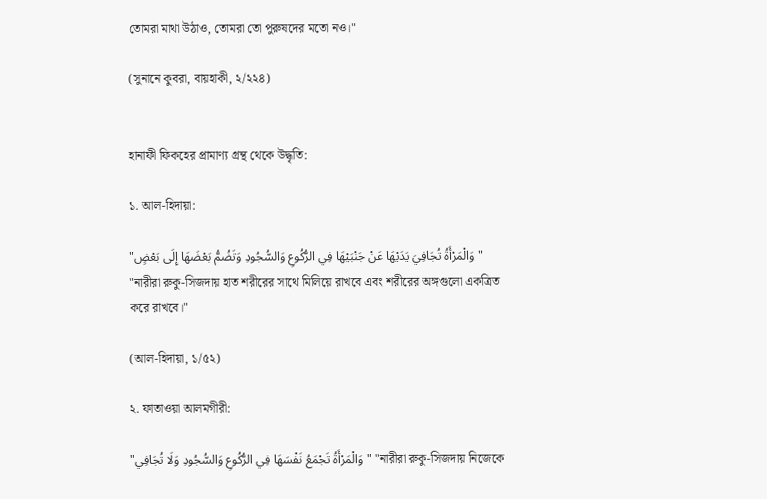তোমরা মাথা উঠাও, তোমরা তো পুরুষদের মতো নও।"

(সুনানে কুবরা, বায়হাকী, ২/২২৪)


হানাফী ফিকহের প্রামাণ্য গ্রন্থ থেকে উদ্ধৃতি:

১. আল-হিদায়া:

"وَالْمَرْأَةُ تُجَافِيَ يَدَيْهَا عَنْ جَنْبَيْهَا فِي الرُّكُوعِ وَالسُّجُودِ وَتَضُمُّ بَعْضَهَا إِلَى بَعْضٍ" "নারীরা রুকু-সিজদায় হাত শরীরের সাথে মিলিয়ে রাখবে এবং শরীরের অঙ্গগুলো একত্রিত করে রাখবে।"

(আল-হিদায়া, ১/৫২)

২. ফাতাওয়া আলমগীরী:

"وَالْمَرْأَةُ تَجْمَعُ نَفْسَهَا فِي الرُّكُوعِ وَالسُّجُودِ وَلَا تُجَافِي" "নারীরা রুকু-সিজদায় নিজেকে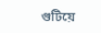গুটিয়ে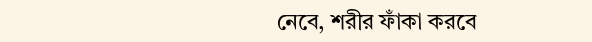নেবে, শরীর ফাঁকা করবে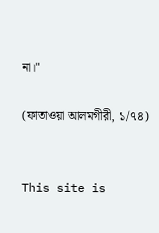না।"

(ফাতাওয়া আলমগীরী, ১/৭৪)


This site is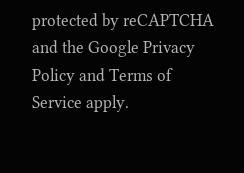protected by reCAPTCHA and the Google Privacy Policy and Terms of Service apply.